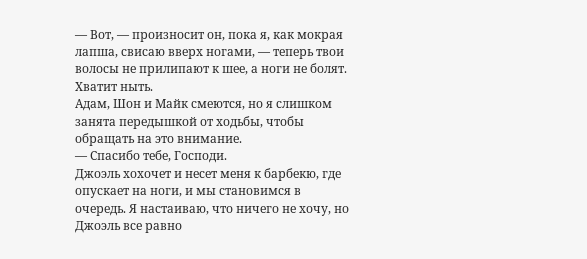— Вот, — произносит он, пока я, как мокрая лапша, свисаю вверх ногами, — теперь твои волосы не прилипают к шее, а ноги не болят. Хватит ныть.
Адам, Шон и Майк смеются, но я слишком занята передышкой от ходьбы, чтобы обращать на это внимание.
— Спасибо тебе, Господи.
Джоэль хохочет и несет меня к барбекю, где опускает на ноги, и мы становимся в очередь. Я настаиваю, что ничего не хочу, но Джоэль все равно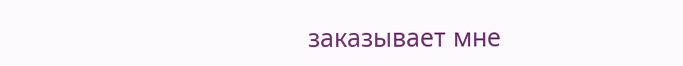заказывает мне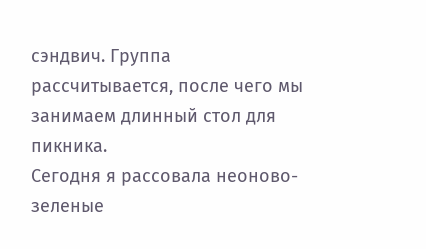сэндвич. Группа рассчитывается, после чего мы занимаем длинный стол для пикника.
Сегодня я рассовала неоново-зеленые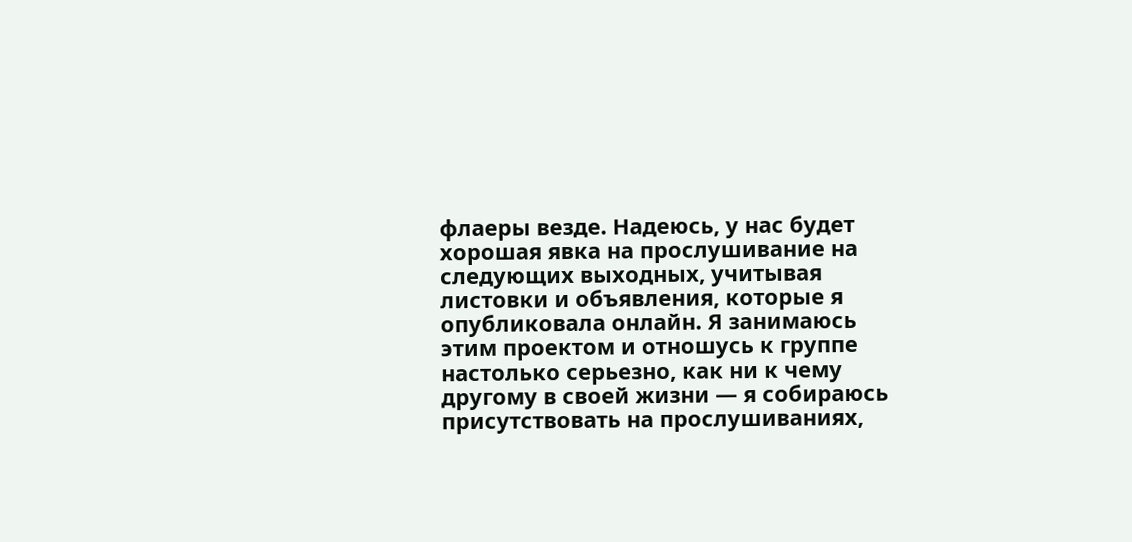флаеры везде. Надеюсь, у нас будет хорошая явка на прослушивание на следующих выходных, учитывая листовки и объявления, которые я опубликовала онлайн. Я занимаюсь этим проектом и отношусь к группе настолько серьезно, как ни к чему другому в своей жизни — я собираюсь присутствовать на прослушиваниях,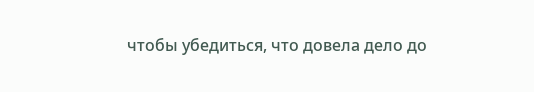чтобы убедиться, что довела дело до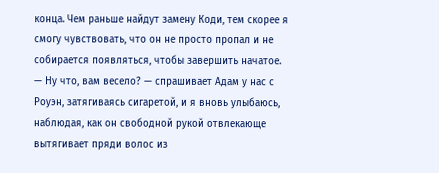конца. Чем раньше найдут замену Коди, тем скорее я смогу чувствовать, что он не просто пропал и не собирается появляться, чтобы завершить начатое.
— Ну что, вам весело? — спрашивает Адам у нас с Роуэн, затягиваясь сигаретой, и я вновь улыбаюсь, наблюдая, как он свободной рукой отвлекающе вытягивает пряди волос из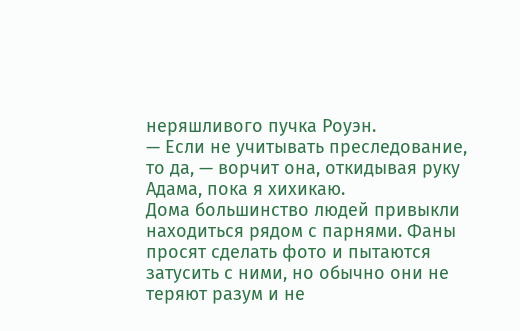неряшливого пучка Роуэн.
— Если не учитывать преследование, то да, — ворчит она, откидывая руку Адама, пока я хихикаю.
Дома большинство людей привыкли находиться рядом с парнями. Фаны просят сделать фото и пытаются затусить с ними, но обычно они не теряют разум и не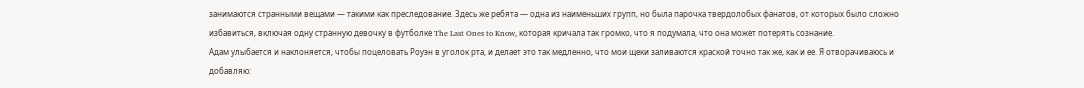занимаются странными вещами — такими как преследование. Здесь же ребята — одна из наименьших групп, но была парочка твердолобых фанатов, от которых было сложно избавиться, включая одну странную девочку в футболке The Last Ones to Know, которая кричала так громко, что я подумала, что она может потерять сознание.
Адам улыбается и наклоняется, чтобы поцеловать Роуэн в уголок рта, и делает это так медленно, что мои щеки заливаются краской точно так же, как и ее. Я отворачиваюсь и добавляю: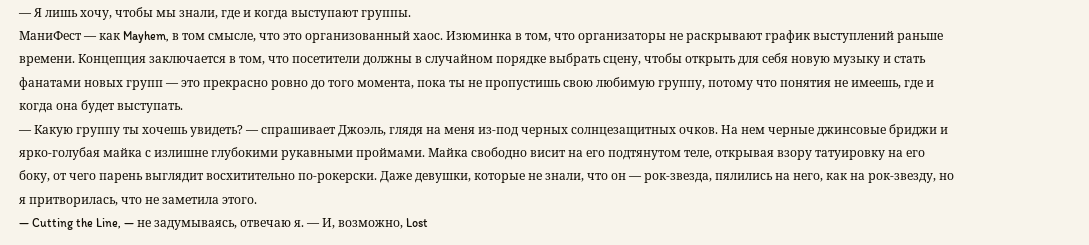— Я лишь хочу, чтобы мы знали, где и когда выступают группы.
МаниФест — как Mayhem, в том смысле, что это организованный хаос. Изюминка в том, что организаторы не раскрывают график выступлений раньше времени. Концепция заключается в том, что посетители должны в случайном порядке выбрать сцену, чтобы открыть для себя новую музыку и стать фанатами новых групп — это прекрасно ровно до того момента, пока ты не пропустишь свою любимую группу, потому что понятия не имеешь, где и когда она будет выступать.
— Какую группу ты хочешь увидеть? — спрашивает Джоэль, глядя на меня из-под черных солнцезащитных очков. На нем черные джинсовые бриджи и ярко-голубая майка с излишне глубокими рукавными проймами. Майка свободно висит на его подтянутом теле, открывая взору татуировку на его боку, от чего парень выглядит восхитительно по-рокерски. Даже девушки, которые не знали, что он — рок-звезда, пялились на него, как на рок-звезду, но я притворилась, что не заметила этого.
— Cutting the Line, — не задумываясь, отвечаю я. — И, возможно, Lost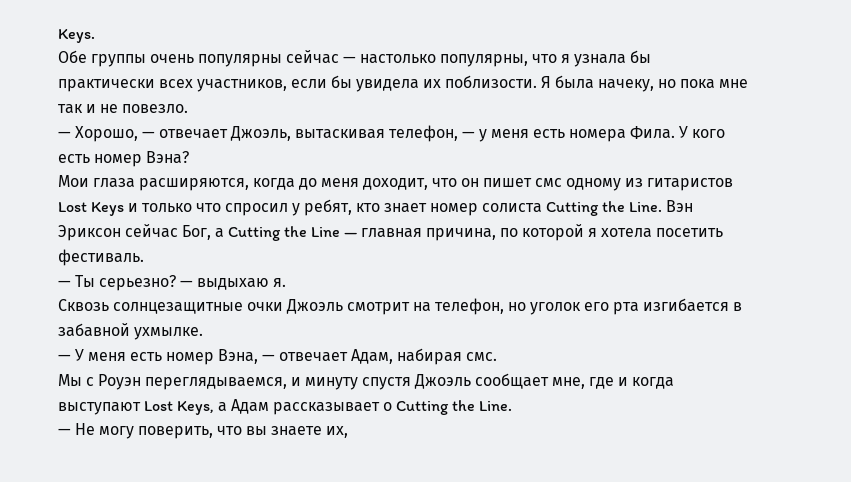Keys.
Обе группы очень популярны сейчас — настолько популярны, что я узнала бы практически всех участников, если бы увидела их поблизости. Я была начеку, но пока мне так и не повезло.
— Хорошо, — отвечает Джоэль, вытаскивая телефон, — у меня есть номера Фила. У кого есть номер Вэна?
Мои глаза расширяются, когда до меня доходит, что он пишет смс одному из гитаристов Lost Keys и только что спросил у ребят, кто знает номер солиста Cutting the Line. Вэн Эриксон сейчас Бог, а Cutting the Line — главная причина, по которой я хотела посетить фестиваль.
— Ты серьезно? — выдыхаю я.
Сквозь солнцезащитные очки Джоэль смотрит на телефон, но уголок его рта изгибается в забавной ухмылке.
— У меня есть номер Вэна, — отвечает Адам, набирая смс.
Мы с Роуэн переглядываемся, и минуту спустя Джоэль сообщает мне, где и когда выступают Lost Keys, а Адам рассказывает о Cutting the Line.
— Не могу поверить, что вы знаете их,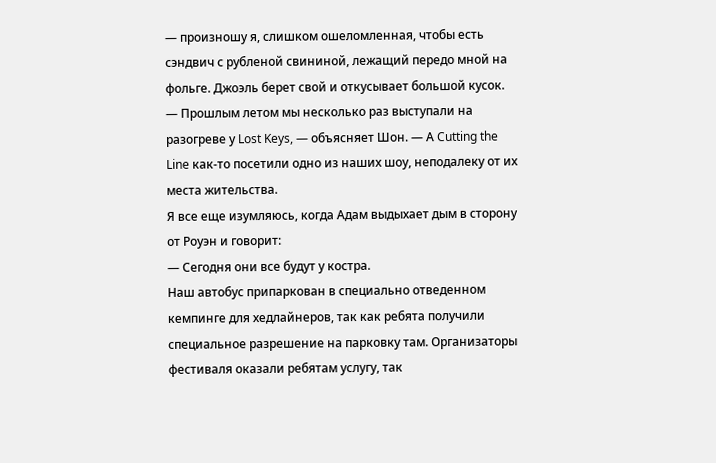— произношу я, слишком ошеломленная, чтобы есть сэндвич с рубленой свининой, лежащий передо мной на фольге. Джоэль берет свой и откусывает большой кусок.
— Прошлым летом мы несколько раз выступали на разогреве у Lost Keys, — объясняет Шон. — А Cutting the Line как-то посетили одно из наших шоу, неподалеку от их места жительства.
Я все еще изумляюсь, когда Адам выдыхает дым в сторону от Роуэн и говорит:
— Сегодня они все будут у костра.
Наш автобус припаркован в специально отведенном кемпинге для хедлайнеров, так как ребята получили специальное разрешение на парковку там. Организаторы фестиваля оказали ребятам услугу, так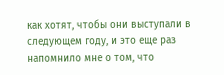как хотят, чтобы они выступали в следующем году, и это еще раз напомнило мне о том, что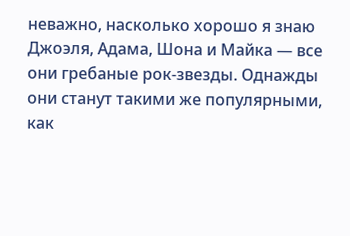неважно, насколько хорошо я знаю Джоэля, Адама, Шона и Майка — все они гребаные рок-звезды. Однажды они станут такими же популярными, как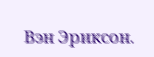Вэн Эриксон.